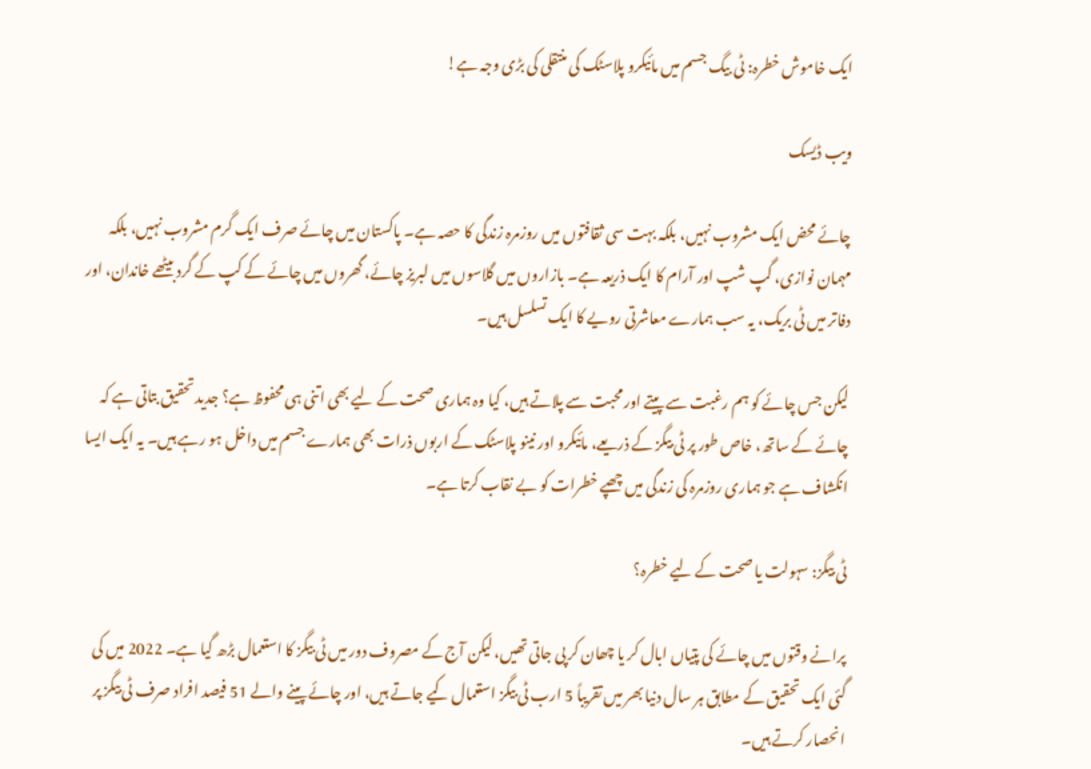ایک خاموش خطرہ: ٹی بیگ جسم میں مائیکرو پلاسٹک کی منتقلی کی بڑی وجہ ہے!

ویب ڈیسک

چائے محض ایک مشروب نہیں، بلکہ بہت سی ثقافتوں میں روزمرہ زندگی کا حصہ ہے۔ پاکستان میں چائے صرف ایک گرم مشروب نہیں، بلکہ مہمان نوازی، گپ شپ اور آرام کا ایک ذریعہ ہے۔ بازاروں میں گلاسوں میں لبریز چائے، گھروں میں چائے کے کپ کے گرد بیٹھے خاندان، اور دفاتر میں ٹی بریک، یہ سب ہمارے معاشرتی رویے کا ایک تسلسل ہیں۔

لیکن جس چائے کو ہم رغبت سے پیتے اور محبت سے پلاتے ہیں، کیا وہ ہماری صحت کے لیے بھی اتنی ہی محفوظ ہے؟ جدید تحقیق بتاتی ہے کہ چائے کے ساتھ، خاص طور پر ٹی بیگز کے ذریعے، مائیکرو اور نینو پلاسٹک کے اربوں ذرات بھی ہمارے جسم میں داخل ہو رہے ہیں۔ یہ ایک ایسا انکشاف ہے جو ہماری روزمرہ کی زندگی میں چھپے خطرات کو بے نقاب کرتا ہے۔

ٹی بیگز: سہولت یا صحت کے لیے خطرہ؟

پرانے وقتوں میں چائے کی پتیاں ابال کر یا چھان کر پی جاتی تھیں، لیکن آج کے مصروف دور میں ٹی بیگز کا استعمال بڑھ گیا ہے۔ 2022 میں کی گئی ایک تحقیق کے مطابق ہر سال دنیا بھر میں تقریباً 5 ارب ٹی بیگز استعمال کیے جاتے ہیں، اور چائے پینے والے 51 فیصد افراد صرف ٹی بیگز پر انحصار کرتے ہیں۔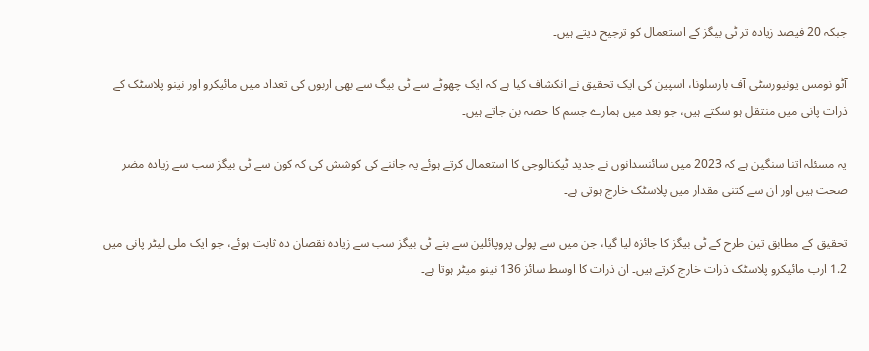جبکہ 20 فیصد زیادہ تر ٹی بیگز کے استعمال کو ترجیح دیتے ہیں۔

آٹو نومس یونیورسٹی آف بارسلونا، اسپین کی ایک تحقیق نے انکشاف کیا ہے کہ ایک چھوٹے سے ٹی بیگ سے بھی اربوں کی تعداد میں مائیکرو اور نینو پلاسٹک کے ذرات پانی میں منتقل ہو سکتے ہیں، جو بعد میں ہمارے جسم کا حصہ بن جاتے ہیں۔

یہ مسئلہ اتنا سنگین ہے کہ 2023 میں سائنسدانوں نے جدید ٹیکنالوجی کا استعمال کرتے ہوئے یہ جاننے کی کوشش کی کہ کون سے ٹی بیگز سب سے زیادہ مضر صحت ہیں اور ان سے کتنی مقدار میں پلاسٹک خارج ہوتی ہے۔

تحقیق کے مطابق تین طرح کے ٹی بیگز کا جائزہ لیا گیا، جن میں سے پولی پروپائلین سے بنے ٹی بیگز سب سے زیادہ نقصان دہ ثابت ہوئے، جو ایک ملی لیٹر پانی میں 1.2 ارب مائیکرو پلاسٹک ذرات خارج کرتے ہیں۔ ان ذرات کا اوسط سائز 136 نینو میٹر ہوتا ہے۔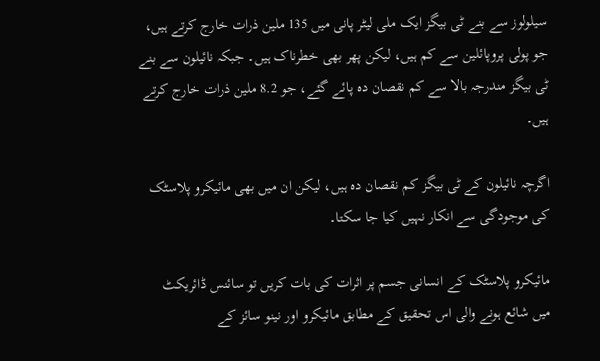سیلولوز سے بنے ٹی بیگز ایک ملی لیٹر پانی میں 135 ملین ذرات خارج کرتے ہیں، جو پولی پروپائلین سے کم ہیں، لیکن پھر بھی خطرناک ہیں۔ جبکہ نائیلون سے بنے ٹی بیگز مندرجہ بالا سے کم نقصان دہ پائے گئے، جو 8.2 ملین ذرات خارج کرتے ہیں۔

اگرچہ نائیلون کے ٹی بیگز کم نقصان دہ ہیں، لیکن ان میں بھی مائیکرو پلاسٹک کی موجودگی سے انکار نہیں کیا جا سکتا۔

مائیکرو پلاسٹک کے انسانی جسم پر اثرات کی بات کریں تو سائنس ڈائریکٹ میں شائع ہونے والی اس تحقیق کے مطابق مائیکرو اور نینو سائز کے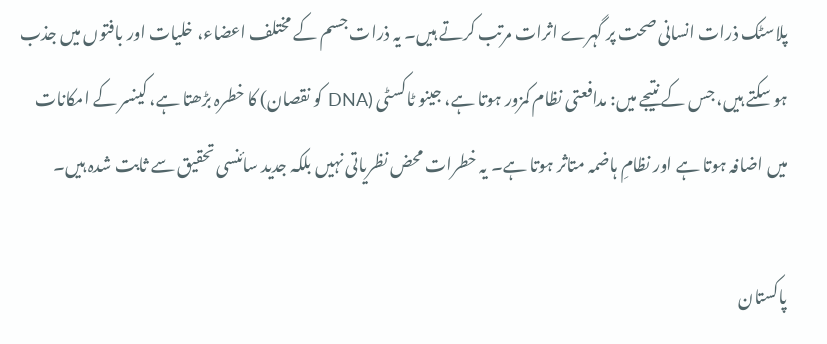پلاسٹک ذرات انسانی صحت پر گہرے اثرات مرتب کرتے ہیں۔ یہ ذرات جسم کے مختلف اعضاء، خلیات اور بافتوں میں جذب ہو سکتے ہیں، جس کے نتیجے میں: مدافعتی نظام کمزور ہوتا ہے، جینو ٹاکسٹی (DNA کو نقصان) کا خطرہ بڑھتا ہے، کینسر کے امکانات میں اضافہ ہوتا ہے اور نظامِ ہاضمہ متاثر ہوتا ہے۔ یہ خطرات محض نظریاتی نہیں بلکہ جدید سائنسی تحقیق سے ثابت شدہ ہیں۔

پاکستان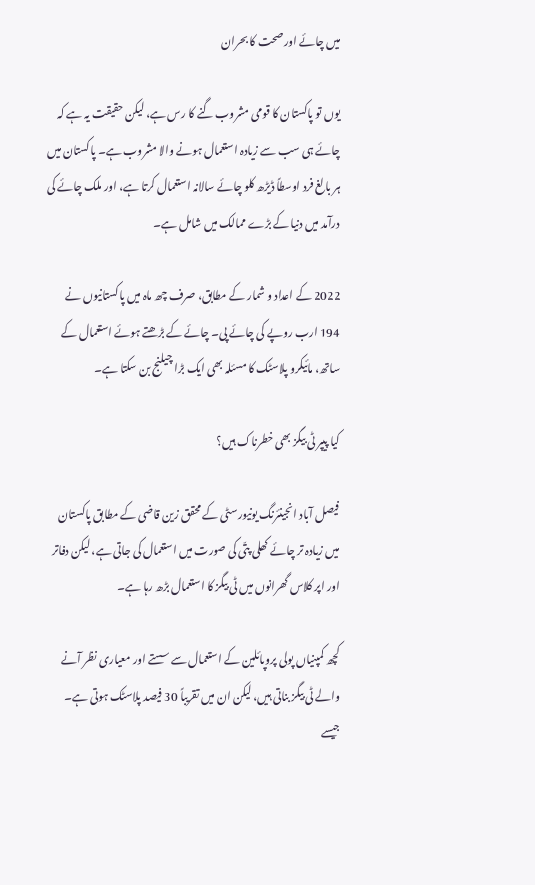میں چائے اور صحت کا بحران

یوں تو پاکستان کا قومی مشروب گنے کا رس ہے، لیکن حقیقت یہ ہے کہ چائے ہی سب سے زیادہ استعمال ہونے والا مشروب ہے۔ پاکستان میں ہر بالغ فرد اوسطاً ڈیڑھ کلو چائے سالانہ استعمال کرتا ہے، اور ملک چائے کی درآمد میں دنیا کے بڑے ممالک میں شامل ہے۔

2022 کے اعداد و شمار کے مطابق، صرف چھ ماہ میں پاکستانیوں نے 194 ارب روپے کی چائے پی۔ چائے کے بڑھتے ہوئے استعمال کے ساتھ، مائیکرو پلاسٹک کا مسئلہ بھی ایک بڑا چیلنج بن سکتا ہے۔

کیا پیپر ٹی بیگز بھی خطرناک ہیں؟

فیصل آباد انجینئرنگ یونیورسٹی کے محقق زین قاضی کے مطابق پاکستان میں زیادہ تر چائے کھلی پتّی کی صورت میں استعمال کی جاتی ہے، لیکن دفاتر اور اپر کلاس گھرانوں میں ٹی بیگز کا استعمال بڑھ رہا ہے۔

کچھ کمپنیاں پولی پروپائلین کے استعمال سے سستے اور معیاری نظر آنے والے ٹی بیگز بناتی ہیں، لیکن ان میں تقریباً 30 فیصد پلاسٹک ہوتی ہے۔ جیسے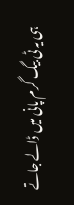ہی یہ ٹی بیگ گرم پانی میں ڈالے جاتے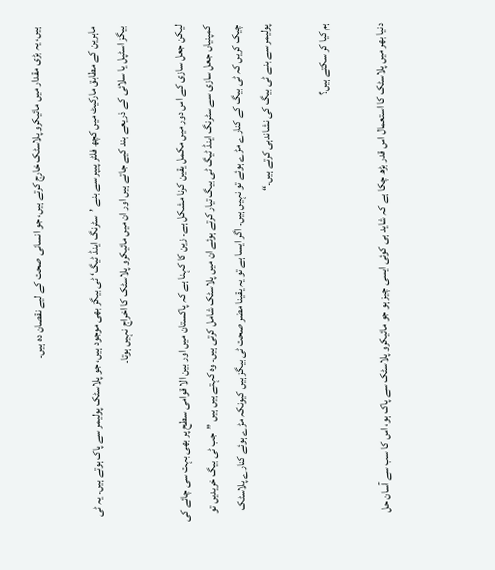ہیں، یہ بڑی مقدار میں مائیکرو پلاسٹک خارج کرتے ہیں، جو انسانی صحت کے لیے نقصان دہ ہیں۔

ماہرین کے مطابق مارکیٹ میں کچھ فلٹر پیپر سے بنے ’سٹرنگ اینڈ ٹیگ‘ ٹی بیگز بھی موجود ہیں، جو پلاسٹک پولیمر سے پاک ہوتے ہیں۔ یہ ٹی بیگز اسٹپل یا سلائی کے ذریعے بند کیے جاتے ہیں اور ان میں مائیکرو پلاسٹک کا اخراج نہیں ہوتا۔

لیکن جعل سازی کے اس دور میں مکمل یقین کرنا مشکل ہے۔ زین کا کہنا ہے کہ پاکستان میں اور بین الا قوامی سطح پر بھی بہت سی چائے کی کمپنیاں جعل سازی سے سٹرنگ اینڈ ٹیگ ٹی بیگ تیار کرتے ہوئے ان میں پلاسٹک شامل کرتی ہیں۔ وہ کہتے ہیں ہیں ”جب ٹی بیگ خریدیں تو چیک کریں کہ ٹی بیگ کے کنارے مڑے ہوئے تو نہیں ہیں۔ اگر ایسا ہے تو یہ یقینا مضر صحت ٹی بیگز ہیں کیونکہ مڑے ہوئے کنارے پلاسٹک پولیمر سے بنے ٹی بیگ کی نشاندہی کرتے ہیں۔“

ہم کیا کر سکتے ہیں؟

دنیا بھر میں پلاسٹک کا استعمال اس قدر بڑھ چکا ہے کہ شاید ہی کوئی ایسی چیز ہو جو مائیکرو پلاسٹک سے پاک ہو، اس کا سب سے آسان حل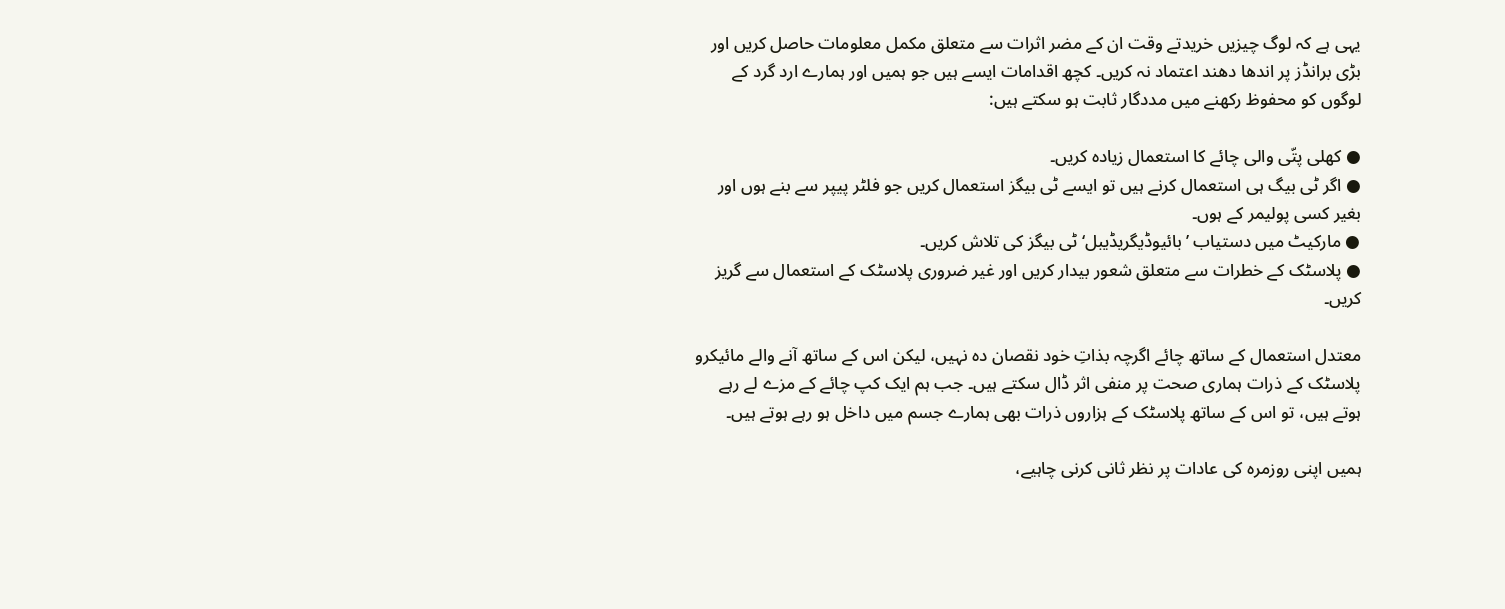یہی ہے کہ لوگ چیزیں خریدتے وقت ان کے مضر اثرات سے متعلق مکمل معلومات حاصل کریں اور بڑی برانڈز پر اندھا دھند اعتماد نہ کریں۔ کچھ اقدامات ایسے ہیں جو ہمیں اور ہمارے ارد گرد کے لوگوں کو محفوظ رکھنے میں مددگار ثابت ہو سکتے ہیں:

● کھلی پتّی والی چائے کا استعمال زیادہ کریں۔
● اگر ٹی بیگ ہی استعمال کرنے ہیں تو ایسے ٹی بیگز استعمال کریں جو فلٹر پیپر سے بنے ہوں اور بغیر کسی پولیمر کے ہوں۔
● مارکیٹ میں دستیاب ’بائیوڈیگریڈیبل‘ ٹی بیگز کی تلاش کریں۔
● پلاسٹک کے خطرات سے متعلق شعور بیدار کریں اور غیر ضروری پلاسٹک کے استعمال سے گریز کریں۔

معتدل استعمال کے ساتھ چائے اگرچہ بذاتِ خود نقصان دہ نہیں، لیکن اس کے ساتھ آنے والے مائیکرو پلاسٹک کے ذرات ہماری صحت پر منفی اثر ڈال سکتے ہیں۔ جب ہم ایک کپ چائے کے مزے لے رہے ہوتے ہیں، تو اس کے ساتھ پلاسٹک کے ہزاروں ذرات بھی ہمارے جسم میں داخل ہو رہے ہوتے ہیں۔

ہمیں اپنی روزمرہ کی عادات پر نظر ثانی کرنی چاہیے،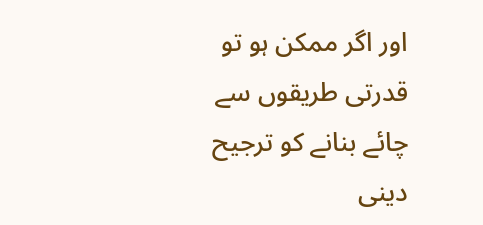اور اگر ممکن ہو تو قدرتی طریقوں سے چائے بنانے کو ترجیح دینی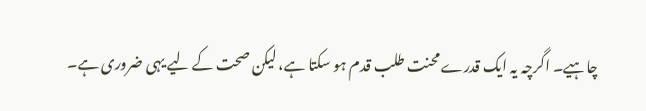چاہیے۔ اگرچہ یہ ایک قدرے محنت طلب قدم ہو سکتا ہے، لیکن صحت کے لیے یہی ضروری ہے۔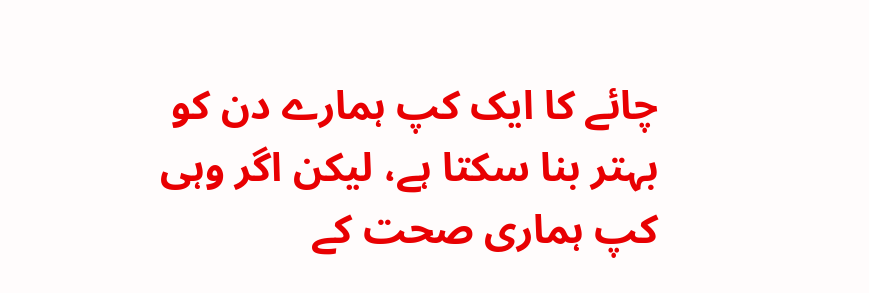چائے کا ایک کپ ہمارے دن کو بہتر بنا سکتا ہے، لیکن اگر وہی کپ ہماری صحت کے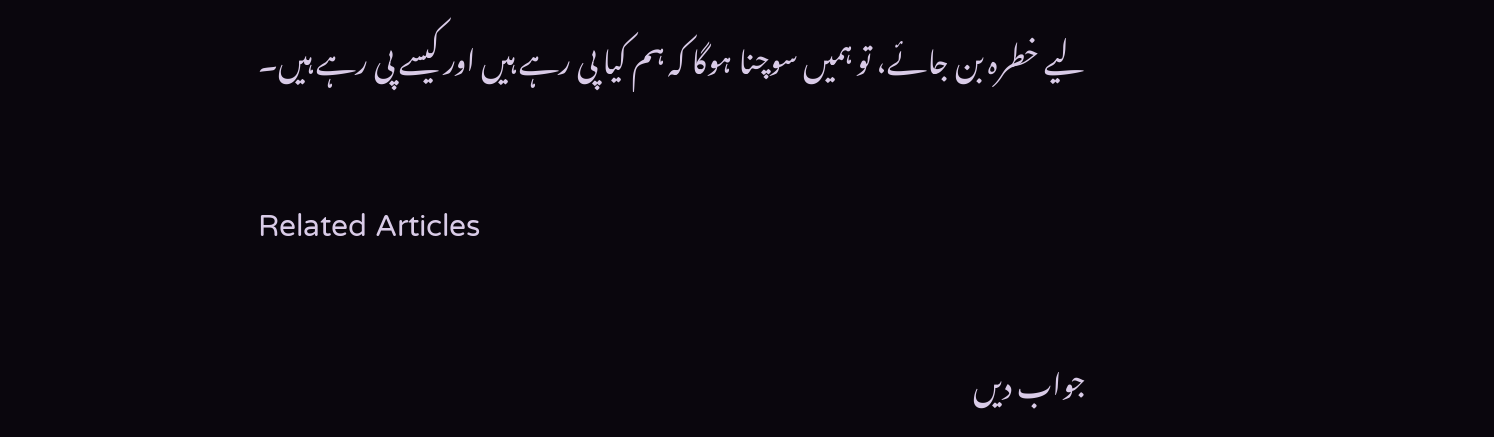لیے خطرہ بن جائے، تو ہمیں سوچنا ہوگا کہ ہم کیا پی رہے ہیں اور کیسے پی رہے ہیں۔

Related Articles

جواب دیں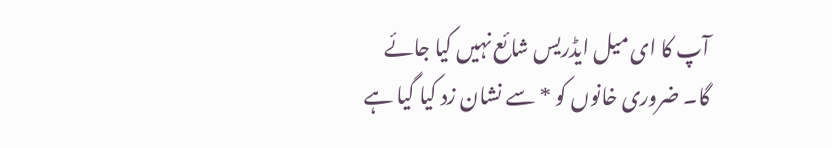آپ کا ای میل ایڈریس شائع نہیں کیا جائے گا۔ ضروری خانوں کو * سے نشان زد کیا گیا ہے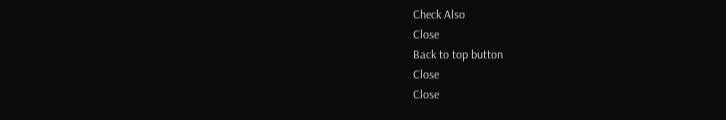Check Also
Close
Back to top button
Close
Close